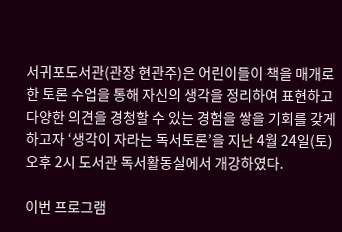서귀포도서관(관장 현관주)은 어린이들이 책을 매개로한 토론 수업을 통해 자신의 생각을 정리하여 표현하고 다양한 의견을 경청할 수 있는 경험을 쌓을 기회를 갖게 하고자 ‘생각이 자라는 독서토론’을 지난 4월 24일(토) 오후 2시 도서관 독서활동실에서 개강하였다.

이번 프로그램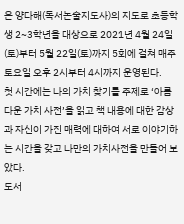은 양다해(독서논술지도사)의 지도로 초등학생 2~3학년을 대상으로 2021년 4월 24일(토)부터 5월 22일(토)까지 5회에 걸쳐 매주 토요일 오후 2시부터 4시까지 운영된다.
첫 시간에는 나의 가치 찾기를 주제로 ‘아름다운 가치 사전’을 읽고 책 내용에 대한 감상과 자신이 가진 매력에 대하여 서로 이야기하는 시간을 갖고 나만의 가치사전을 만들어 보았다.
도서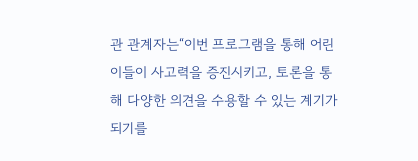관 관계자는“이번 프로그램을 통해 어린이들이 사고력을 증진시키고, 토론을 통해 다양한 의견을 수용할 수 있는 계기가 되기를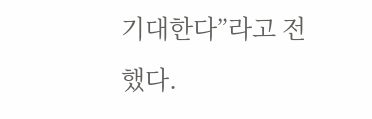기대한다”라고 전했다.